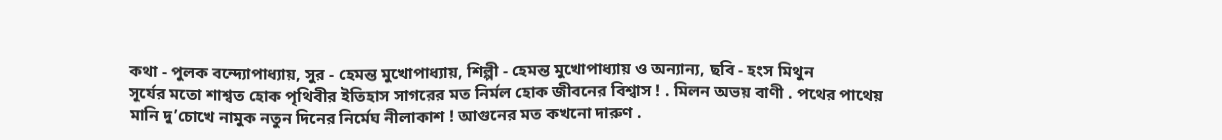কথা - পুলক বন্দ্যোপাধ্যায়, সুর - হেমন্ত মুখোপাধ্যায়, শিল্পী - হেমন্ত মুখোপাধ্যায় ও অন্যান্য, ছবি - হংস মিথুন
সূর্যের মতো শাশ্বত হোক পৃথিবীর ইতিহাস সাগরের মত নির্মল হোক জীবনের বিশ্বাস ! . মিলন অভয় বাণী . পথের পাথেয় মানি দু’চোখে নামুক নতুন দিনের নির্মেঘ নীলাকাশ ! আগুনের মত কখনো দারুণ .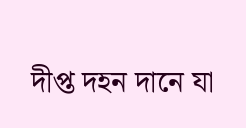দীপ্ত দহন দানে যা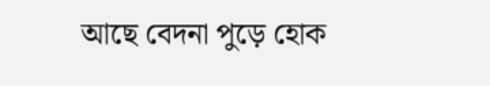আছে বেদনা পুড়ে হোক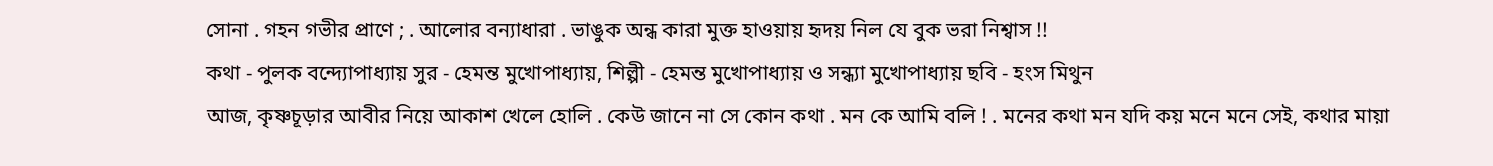সোনা . গহন গভীর প্রাণে ; . আলোর বন্যাধারা . ভাঙুক অন্ধ কারা মুক্ত হাওয়ায় হৃদয় নিল যে বুক ভরা নিশ্বাস !!
কথা - পুলক বন্দ্যোপাধ্যায় সুর - হেমন্ত মুখোপাধ্যায়, শিল্পী - হেমন্ত মুখোপাধ্যায় ও সন্ধ্যা মুখোপাধ্যায় ছবি - হংস মিথুন
আজ, কৃষ্ণচূড়ার আবীর নিয়ে আকাশ খেলে হোলি . কেউ জানে না সে কোন কথা . মন কে আমি বলি ! . মনের কথা মন যদি কয় মনে মনে সেই, কথার মায়া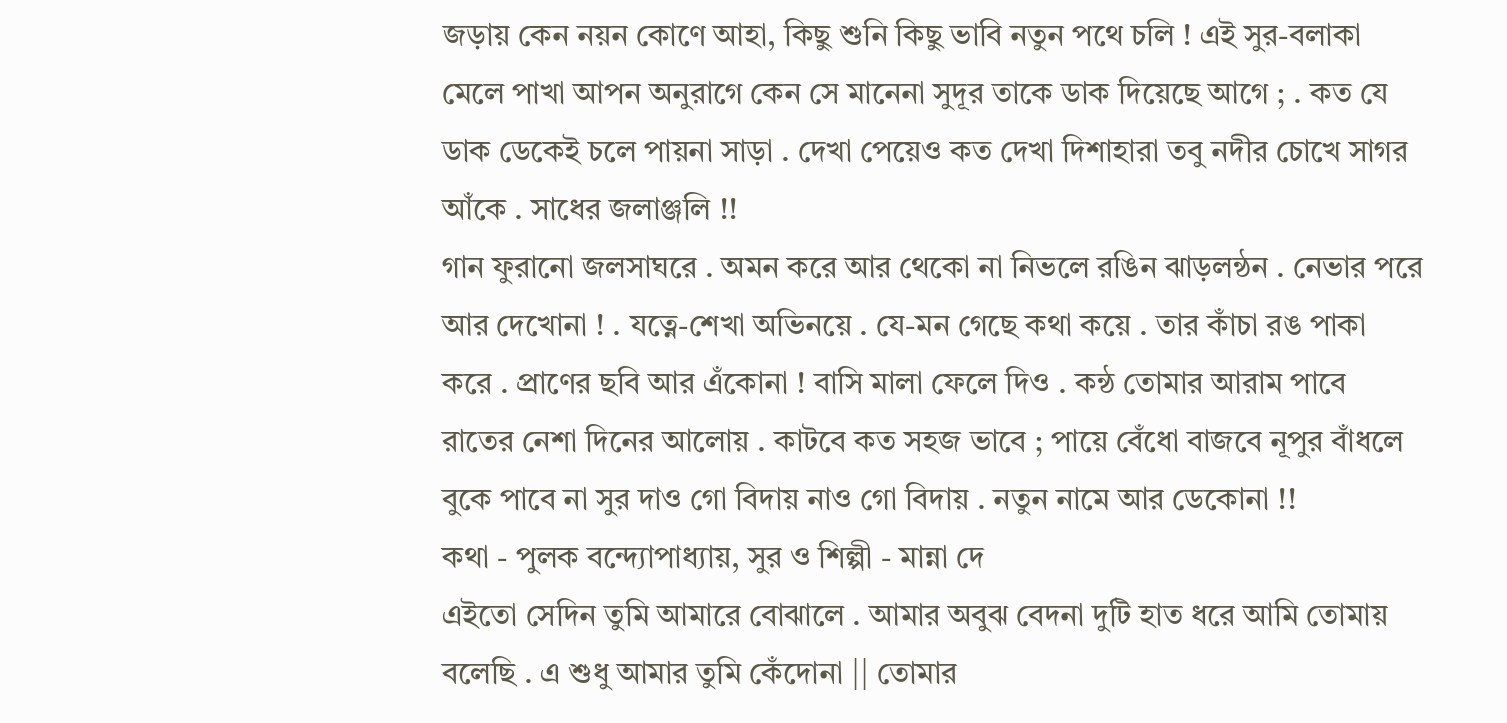জড়ায় কেন নয়ন কোণে আহা, কিছু শুনি কিছু ভাবি নতুন পথে চলি ! এই সুর-বলাকা মেলে পাখা আপন অনুরাগে কেন সে মানেনা সুদূর তাকে ডাক দিয়েছে আগে ; . কত যে ডাক ডেকেই চলে পায়না সাড়া . দেখা পেয়েও কত দেখা দিশাহারা তবু নদীর চোখে সাগর আঁকে . সাধের জলাঞ্জলি !!
গান ফুরানো জলসাঘরে . অমন করে আর থেকো না নিভলে রঙিন ঝাড়লন্ঠন . নেভার পরে আর দেখোনা ! . যত্নে-শেখা অভিনয়ে . যে-মন গেছে কথা কয়ে . তার কাঁচা রঙ পাকা করে . প্রাণের ছবি আর এঁকোনা ! বাসি মালা ফেলে দিও . কন্ঠ তোমার আরাম পাবে রাতের নেশা দিনের আলোয় . কাটবে কত সহজ ভাবে ; পায়ে বেঁধো বাজবে নূপুর বাঁধলে বুকে পাবে না সুর দাও গো বিদায় নাও গো বিদায় . নতুন নামে আর ডেকোনা !!
কথা - পুলক বন্দ্যোপাধ্যায়, সুর ও শিল্পী - মান্না দে
এইতো সেদিন তুমি আমারে বোঝালে . আমার অবুঝ বেদনা দুটি হাত ধরে আমি তোমায় বলেছি . এ শুধু আমার তুমি কেঁদোনা || তোমার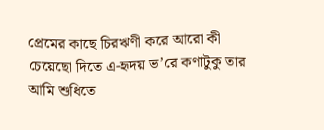প্রেমের কাছে চিরঋণী করে আরো কী চেয়েছো দিতে এ-হৃদয় ভ’রে কণাটুকু তার আমি শুধিতে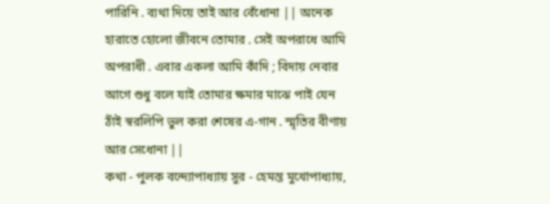পারিনি . ব্যথা দিয়ে তাই আর বেঁধোনা || অনেক হারাতে হোলো জীবনে তোমার . সেই অপরাধে আমি অপরাধী . এবার একলা আমি কাঁদি ; বিদায় নেবার আগে শুধু বলে যাই তোমার ক্ষমার মাঝে পাই যেন ঠাঁই স্বরলিপি ভুল করা শেষের এ-গান . স্মৃতির বীণায় আর সেধোনা ||
কথা - পুলক বন্দ্যোপাধ্যায় সুর - হেমন্ত মুখোপাধ্যায়,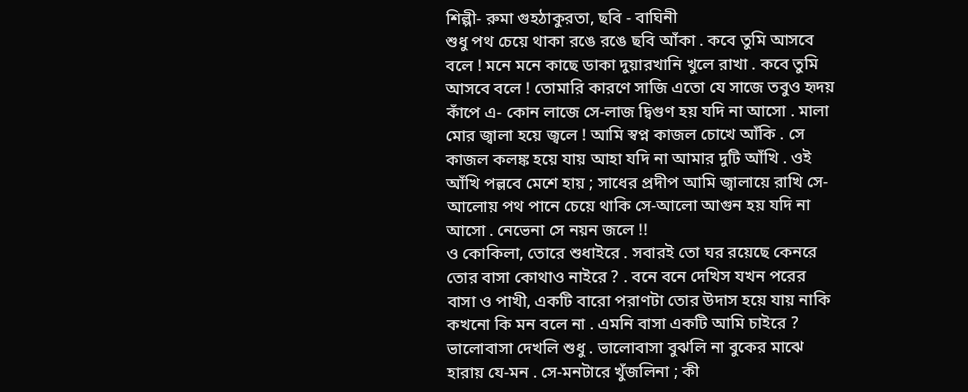শিল্পী- রুমা গুহঠাকুরতা, ছবি - বাঘিনী
শুধু পথ চেয়ে থাকা রঙে রঙে ছবি আঁকা . কবে তুমি আসবে বলে ! মনে মনে কাছে ডাকা দুয়ারখানি খুলে রাখা . কবে তুমি আসবে বলে ! তোমারি কারণে সাজি এতো যে সাজে তবুও হৃদয় কাঁপে এ- কোন লাজে সে-লাজ দ্বিগুণ হয় যদি না আসো . মালা মোর জ্বালা হয়ে জ্বলে ! আমি স্বপ্ন কাজল চোখে আঁকি . সে কাজল কলঙ্ক হয়ে যায় আহা যদি না আমার দুটি আঁখি . ওই আঁখি পল্লবে মেশে হায় ; সাধের প্রদীপ আমি জ্বালায়ে রাখি সে-আলোয় পথ পানে চেয়ে থাকি সে-আলো আগুন হয় যদি না আসো . নেভেনা সে নয়ন জলে !!
ও কোকিলা, তোরে শুধাইরে . সবারই তো ঘর রয়েছে কেনরে তোর বাসা কোথাও নাইরে ? . বনে বনে দেখিস যখন পরের বাসা ও পাখী, একটি বারো পরাণটা তোর উদাস হয়ে যায় নাকি কখনো কি মন বলে না . এমনি বাসা একটি আমি চাইরে ? ভালোবাসা দেখলি শুধু . ভালোবাসা বুঝলি না বুকের মাঝে হারায় যে-মন . সে-মনটারে খুঁজলিনা ; কী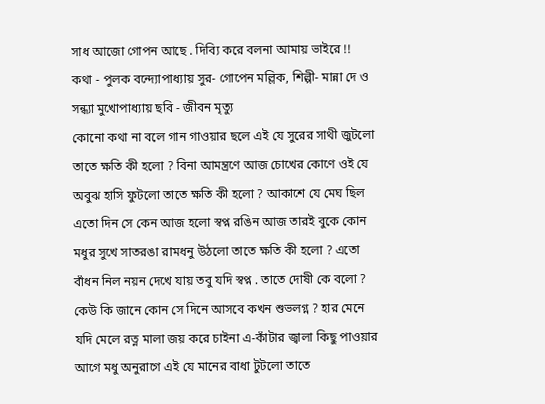সাধ আজো গোপন আছে . দিব্যি করে বলনা আমায় ভাইরে !!
কথা - পুলক বন্দ্যোপাধ্যায় সুর- গোপেন মল্লিক, শিল্পী- মান্না দে ও সন্ধ্যা মুখোপাধ্যায় ছবি - জীবন মৃত্যু
কোনো কথা না বলে গান গাওয়ার ছলে এই যে সুরের সাথী জুটলো তাতে ক্ষতি কী হলো ? বিনা আমন্ত্রণে আজ চোখের কোণে ওই যে অবুঝ হাসি ফুটলো তাতে ক্ষতি কী হলো ? আকাশে যে মেঘ ছিল এতো দিন সে কেন আজ হলো স্বপ্ন রঙিন আজ তারই বুকে কোন মধুর সুখে সাতরঙা রামধনু উঠলো তাতে ক্ষতি কী হলো ? এতো বাঁধন নিল নয়ন দেখে যায় তবু যদি স্বপ্ন . তাতে দোষী কে বলো ? কেউ কি জানে কোন সে দিনে আসবে কখন শুভলগ্ন ? হার মেনে যদি মেলে রত্ন মালা জয় করে চাইনা এ-কাঁটার জ্বালা কিছু পাওয়ার আগে মধু অনুরাগে এই যে মানের বাধা টুটলো তাতে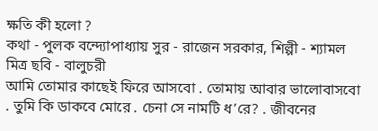ক্ষতি কী হলো ?
কথা - পুলক বন্দ্যোপাধ্যায় সুর - রাজেন সরকার, শিল্পী - শ্যামল মিত্র ছবি - বালুচরী
আমি তোমার কাছেই ফিরে আসবো . তোমায় আবার ভালোবাসবো . তুমি কি ডাকবে মোরে . চেনা সে নামটি ধ’রে? . জীবনের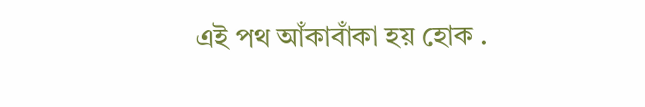এই পথ আঁকাবাঁকা হয় হোক .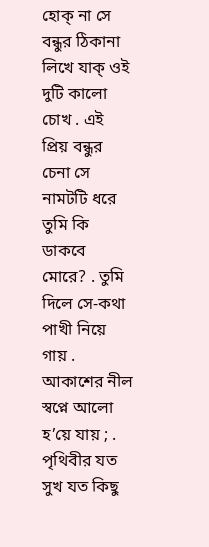হোক্ না সে বন্ধুর ঠিকানা লিখে যাক্ ওই দুটি কালো চোখ . এই প্রিয় বন্ধুর চেনা সে নামটটি ধরে তুমি কি ডাকবে মোরে? . তুমি দিলে সে-কথা পাখী নিয়ে গায় . আকাশের নীল স্বপ্নে আলো হ’য়ে যায় ; . পৃথিবীর যত সুখ যত কিছু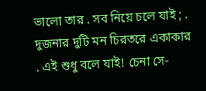ভালো তার . সব নিয়ে চলে যাই ; . দুজনার দুটি মন চিরতরে একাকার . এই শুধু বলে যাই! চেনা সে-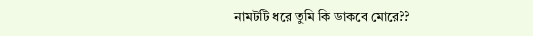নামটটি ধরে তুমি কি ডাকবে মোরে??